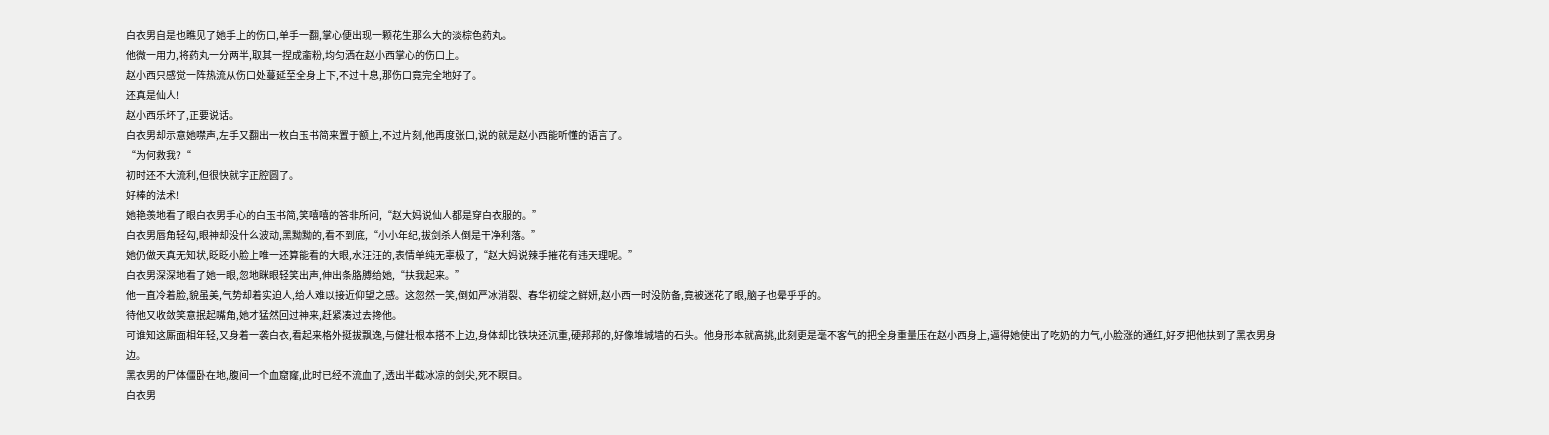白衣男自是也瞧见了她手上的伤口,单手一翻,掌心便出现一颗花生那么大的淡棕色药丸。
他微一用力,将药丸一分两半,取其一捏成齑粉,均匀洒在赵小西掌心的伤口上。
赵小西只感觉一阵热流从伤口处蔓延至全身上下,不过十息,那伤口竟完全地好了。
还真是仙人!
赵小西乐坏了,正要说话。
白衣男却示意她噤声,左手又翻出一枚白玉书简来置于额上,不过片刻,他再度张口,说的就是赵小西能听懂的语言了。
“为何救我?“
初时还不大流利,但很快就字正腔圆了。
好棒的法术!
她艳羡地看了眼白衣男手心的白玉书简,笑嘻嘻的答非所问,“赵大妈说仙人都是穿白衣服的。”
白衣男唇角轻勾,眼神却没什么波动,黑黝黝的,看不到底,“小小年纪,拔剑杀人倒是干净利落。”
她仍做天真无知状,眨眨小脸上唯一还算能看的大眼,水汪汪的,表情单纯无辜极了,“赵大妈说辣手摧花有违天理呢。”
白衣男深深地看了她一眼,忽地眯眼轻笑出声,伸出条胳膊给她,“扶我起来。”
他一直冷着脸,貌虽美,气势却着实迫人,给人难以接近仰望之感。这忽然一笑,倒如严冰消裂、春华初绽之鲜妍,赵小西一时没防备,竟被迷花了眼,脑子也晕乎乎的。
待他又收敛笑意抿起嘴角,她才猛然回过神来,赶紧凑过去搀他。
可谁知这厮面相年轻,又身着一袭白衣,看起来格外挺拔飘逸,与健壮根本搭不上边,身体却比铁块还沉重,硬邦邦的,好像堆城墙的石头。他身形本就高挑,此刻更是毫不客气的把全身重量压在赵小西身上,逼得她使出了吃奶的力气,小脸涨的通红,好歹把他扶到了黑衣男身边。
黑衣男的尸体僵卧在地,腹间一个血窟窿,此时已经不流血了,透出半截冰凉的剑尖,死不瞑目。
白衣男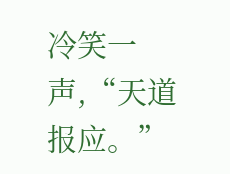冷笑一声,“天道报应。”